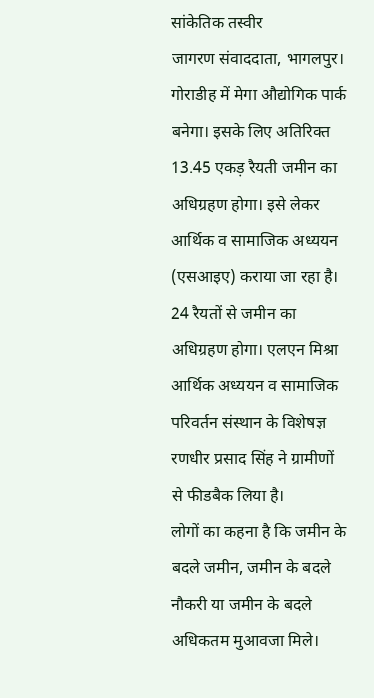सांकेतिक तस्वीर
जागरण संवाददाता, भागलपुर। गोराडीह में मेगा औद्योगिक पार्क बनेगा। इसके लिए अतिरिक्त 13.45 एकड़ रैयती जमीन का अधिग्रहण होगा। इसे लेकर आर्थिक व सामाजिक अध्ययन (एसआइए) कराया जा रहा है। 24 रैयतों से जमीन का अधिग्रहण होगा। एलएन मिश्रा आर्थिक अध्ययन व सामाजिक परिवर्तन संस्थान के विशेषज्ञ रणधीर प्रसाद सिंह ने ग्रामीणों से फीडबैक लिया है।
लोगों का कहना है कि जमीन के बदले जमीन, जमीन के बदले नौकरी या जमीन के बदले अधिकतम मुआवजा मिले।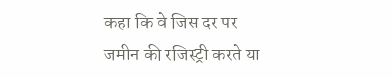कहा कि वे जिस दर पर जमीन की रजिस्ट्री करते या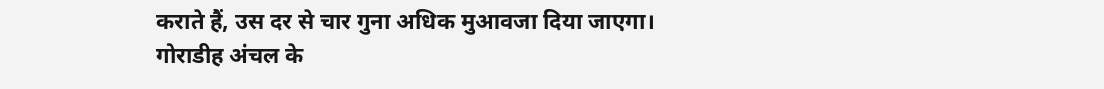कराते हैं, उस दर से चार गुना अधिक मुआवजा दिया जाएगा।
गोराडीह अंचल के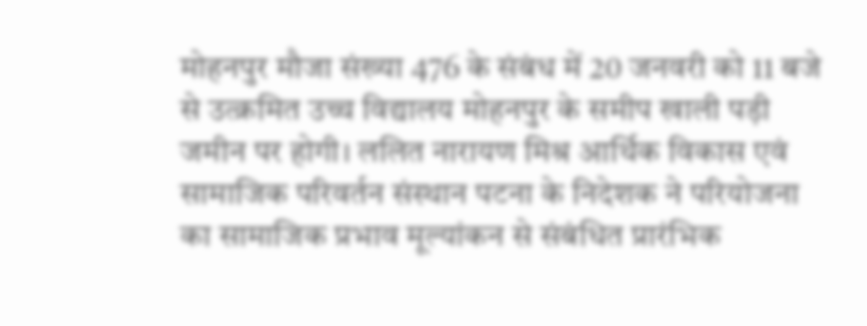मोहनपुर मौजा संख्या 476 के संबंध में 20 जनवरी को 11 बजे से उत्क्रमित उच्च विद्यालय मोहनपुर के समीप खाली पड़ी जमीन पर होगी। ललित नारायण मिश्र आर्थिक विकास एवं सामाजिक परिवर्तन संस्थान पटना के निदेशक ने परियोजना का सामाजिक प्रभाव मूल्यांकन से संबंधित प्रारंभिक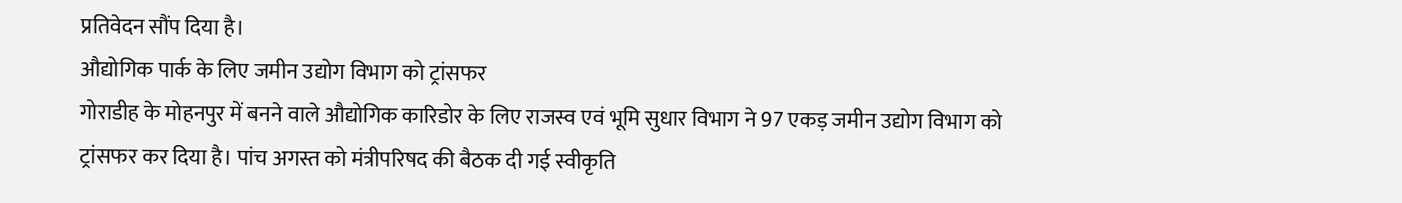प्रतिवेदन सौंप दिया है।
औद्योगिक पार्क के लिए जमीन उद्योग विभाग को ट्रांसफर
गोराडीह के मोहनपुर में बनने वाले औद्योगिक कारिडोर के लिए राजस्व एवं भूमि सुधार विभाग ने 97 एकड़ जमीन उद्योग विभाग को ट्रांसफर कर दिया है। पांच अगस्त को मंत्रीपरिषद की बैठक दी गई स्वीकृति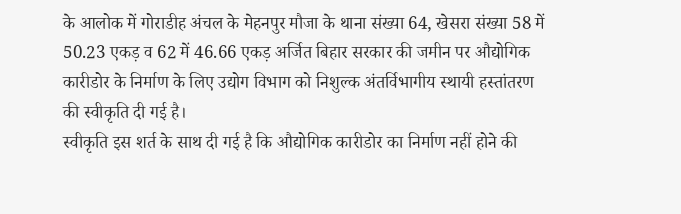के आलोक में गोराडीह अंचल के मेहनपुर मौजा के थाना संख्या 64, खेसरा संख्या 58 में 50.23 एकड़ व 62 में 46.66 एकड़ अर्जित बिहार सरकार की जमीन पर औद्योगिक कारीडोर के निर्माण के लिए उद्योग विभाग को निशुल्क अंतर्विभागीय स्थायी हस्तांतरण की स्वीकृति दी गई है।
स्वीकृति इस शर्त के साथ दी गई है कि औद्योगिक कारीडोर का निर्माण नहीं होने की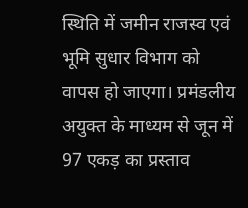स्थिति में जमीन राजस्व एवं भूमि सुधार विभाग को वापस हो जाएगा। प्रमंडलीय अयुक्त के माध्यम से जून में 97 एकड़ का प्रस्ताव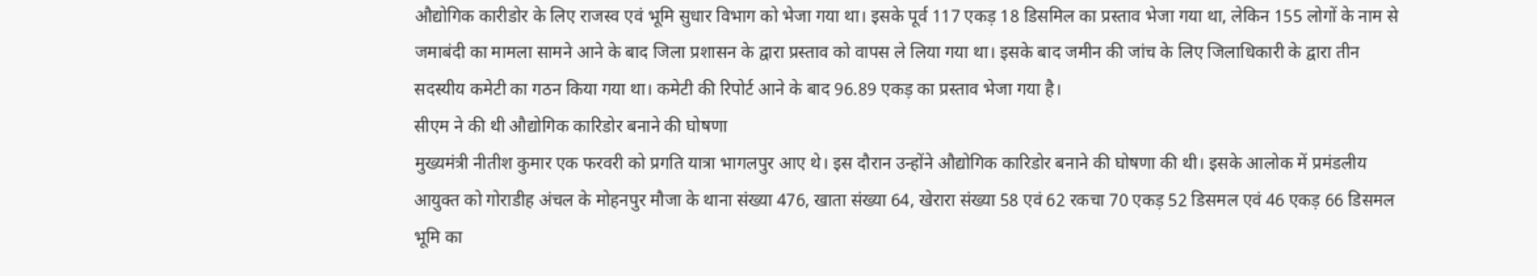औद्योगिक कारीडोर के लिए राजस्व एवं भूमि सुधार विभाग को भेजा गया था। इसके पूर्व 117 एकड़ 18 डिसमिल का प्रस्ताव भेजा गया था, लेकिन 155 लोगों के नाम से जमाबंदी का मामला सामने आने के बाद जिला प्रशासन के द्वारा प्रस्ताव को वापस ले लिया गया था। इसके बाद जमीन की जांच के लिए जिलाधिकारी के द्वारा तीन सदस्यीय कमेटी का गठन किया गया था। कमेटी की रिपोर्ट आने के बाद 96.89 एकड़ का प्रस्ताव भेजा गया है।
सीएम ने की थी औद्योगिक कारिडोर बनाने की घोषणा
मुख्यमंत्री नीतीश कुमार एक फरवरी को प्रगति यात्रा भागलपुर आए थे। इस दौरान उन्होंने औद्योगिक कारिडोर बनाने की घोषणा की थी। इसके आलोक में प्रमंडलीय आयुक्त को गोराडीह अंचल के मोहनपुर मौजा के थाना संख्या 476, खाता संख्या 64, खेरारा संख्या 58 एवं 62 रकचा 70 एकड़ 52 डिसमल एवं 46 एकड़ 66 डिसमल भूमि का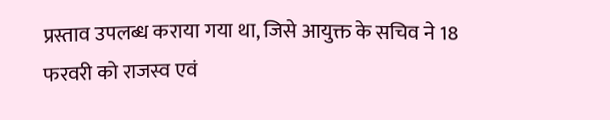प्रस्ताव उपलब्ध कराया गया था, जिसे आयुक्त के सचिव ने 18 फरवरी को राजस्व एवं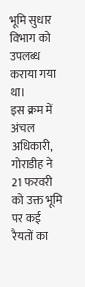भूमि सुधार विभाग को उपलब्ध कराया गया था।
इस क्रम में अंचल अधिकारी, गोराडीह ने 21 फरवरी को उक्त भूमि पर कई रैयतों का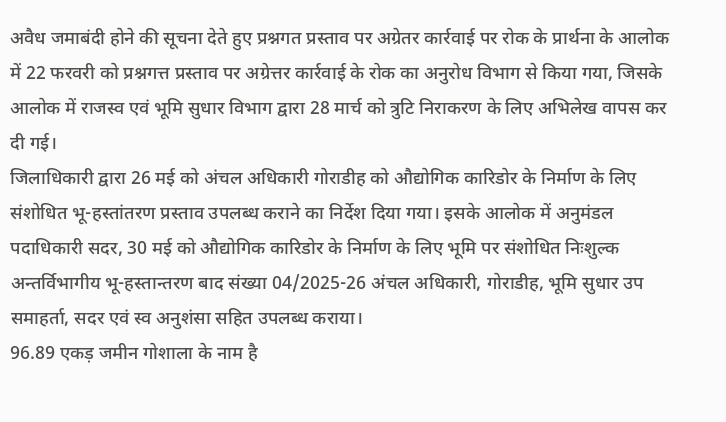अवैध जमाबंदी होने की सूचना देते हुए प्रश्नगत प्रस्ताव पर अग्रेतर कार्रवाई पर रोक के प्रार्थना के आलोक में 22 फरवरी को प्रश्नगत्त प्रस्ताव पर अग्रेत्तर कार्रवाई के रोक का अनुरोध विभाग से किया गया, जिसके आलोक में राजस्व एवं भूमि सुधार विभाग द्वारा 28 मार्च को त्रुटि निराकरण के लिए अभिलेख वापस कर दी गई।
जिलाधिकारी द्वारा 26 मई को अंचल अधिकारी गोराडीह को औद्योगिक कारिडोर के निर्माण के लिए संशोधित भू-हस्तांतरण प्रस्ताव उपलब्ध कराने का निर्देश दिया गया। इसके आलोक में अनुमंडल पदाधिकारी सदर, 30 मई को औद्योगिक कारिडोर के निर्माण के लिए भूमि पर संशोधित निःशुल्क अन्तर्विभागीय भू-हस्तान्तरण बाद संख्या 04/2025-26 अंचल अधिकारी, गोराडीह, भूमि सुधार उप समाहर्ता, सदर एवं स्व अनुशंसा सहित उपलब्ध कराया।
96.89 एकड़ जमीन गोशाला के नाम है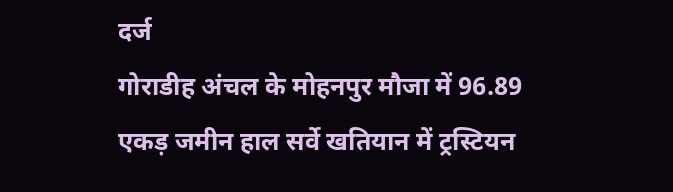दर्ज
गोराडीह अंचल के मोहनपुर मौजा में 96.89 एकड़ जमीन हाल सर्वे खतियान में ट्रस्टियन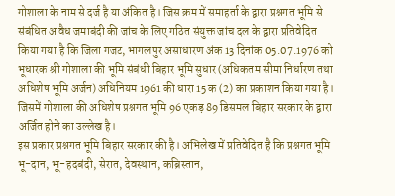गोशाला के नाम से दर्ज है या अंकित है। जिस क्रम में समाहर्ता के द्वारा प्रश्नगत भूमि से संबंधित अवैध जमाबंदी की जांच के लिए गठित संयुक्त जांच दल के द्वारा प्रतिवेदित किया गया है कि जिला गजट, भागलपुर असाधारण अंक 13 दिनांक 05.07.1976 को भूधारक श्री गोशाला की भूमि संबंधी बिहार भूमि सुधार (अधिकतम सीमा निर्धारण तथा अधिशेष भूमि अर्जन) अधिनियम 1961 की धारा 15 क (2) का प्रकाशन किया गया है। जिसमें गोशाला की अधिशेष प्रश्नगत भूमि 96 एकड़ 89 डिसमल बिहार सरकार के द्वारा अर्जित होने का उल्लेख है।
इस प्रकार प्रश्नगत भूमि बिहार सरकार की है। अभिलेख में प्रतिवेदित है कि प्रश्नगत भूमि भू-दान, भू-हदबंदी, सेरात, देवस्थान, कब्रिस्तान,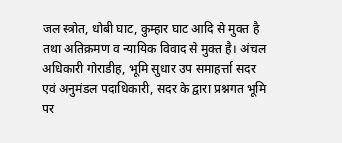जल स्त्रोत, धोबी घाट, कुम्हार घाट आदि से मुक्त है तथा अतिक्रमण व न्यायिक विवाद से मुक्त है। अंचल अधिकारी गोराडीह, भूमि सुधार उप समाहर्त्ता सदर एवं अनुमंडल पदाधिकारी, सदर के द्वारा प्रश्नगत भूमि पर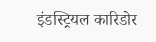इंडस्ट्रियल कारिडोर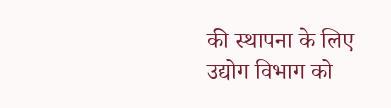की स्थापना के लिए उद्योग विभाग को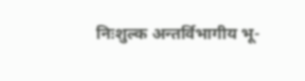निःशुल्क अन्तर्विभागीय भू-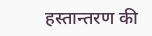हस्तान्तरण की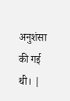अनुशंसा की गई थी। |